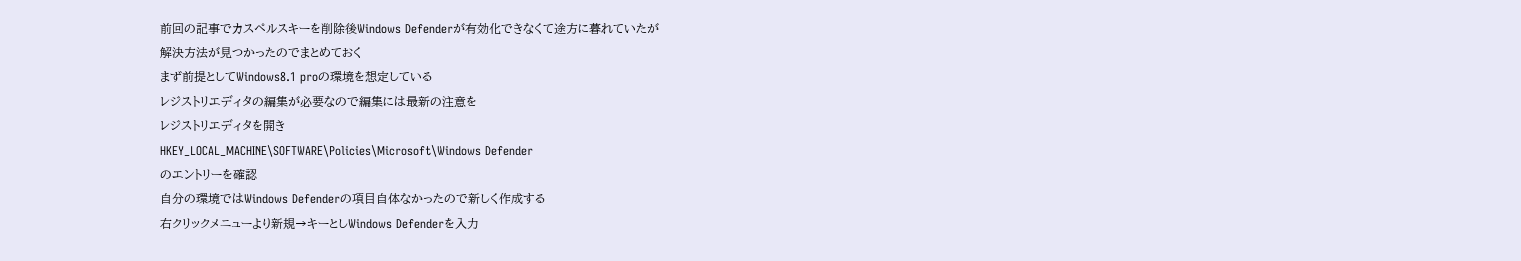前回の記事でカスペルスキーを削除後Windows Defenderが有効化できなくて途方に暮れていたが
解決方法が見つかったのでまとめておく
まず前提としてWindows8.1 proの環境を想定している
レジストリエディタの編集が必要なので編集には最新の注意を
レジストリエディタを開き
HKEY_LOCAL_MACHINE\SOFTWARE\Policies\Microsoft\Windows Defender
のエントリーを確認
自分の環境ではWindows Defenderの項目自体なかったので新しく作成する
右クリックメニューより新規→キーとしWindows Defenderを入力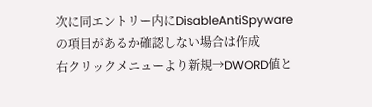次に同エントリー内にDisableAntiSpywareの項目があるか確認しない場合は作成
右クリックメニューより新規→DWORD値と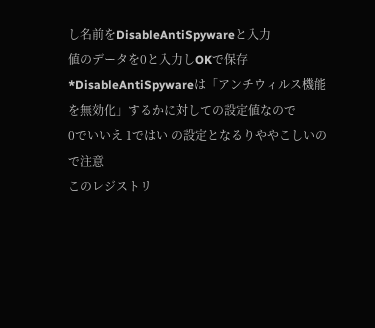し名前をDisableAntiSpywareと入力
値のデータを0と入力しOKで保存
*DisableAntiSpywareは「アンチウィルス機能を無効化」するかに対しての設定値なので
0でいいえ 1ではい の設定となるりややこしいので注意
このレジストリ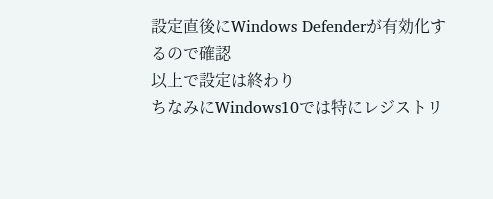設定直後にWindows Defenderが有効化するので確認
以上で設定は終わり
ちなみにWindows10では特にレジストリ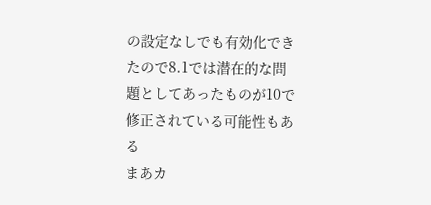の設定なしでも有効化できたので8.1では潜在的な問題としてあったものが10で修正されている可能性もある
まあカ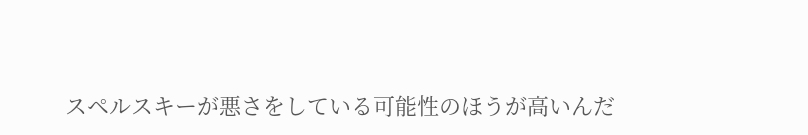スペルスキーが悪さをしている可能性のほうが高いんだ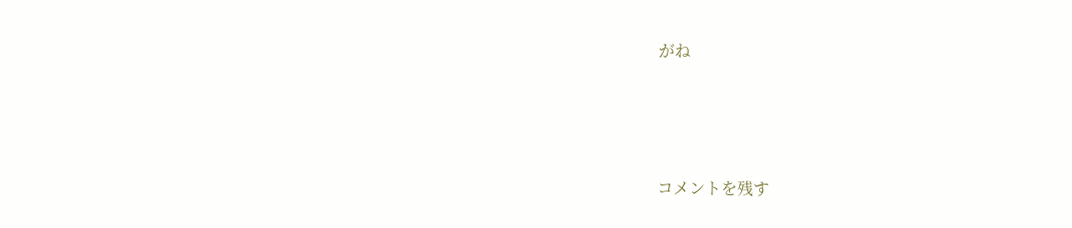がね






コメントを残す